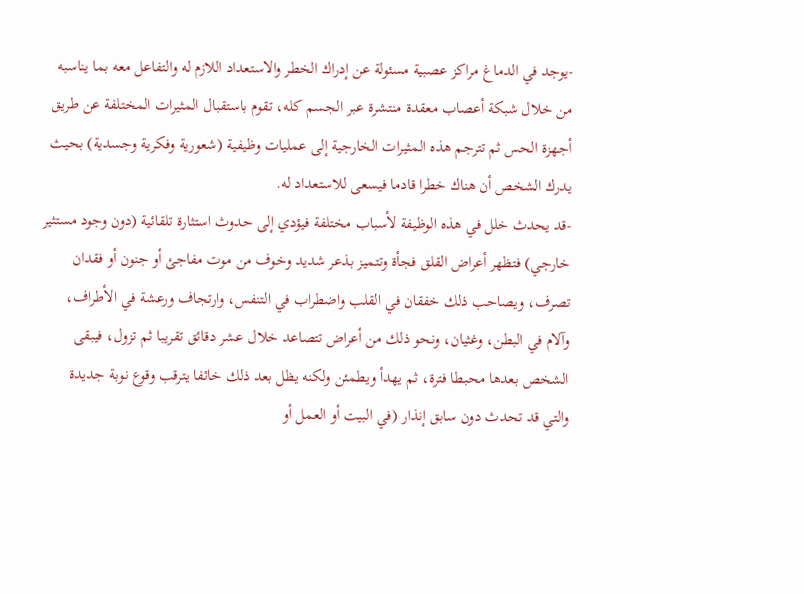-يوجد في الدماغ مراكز عصبية مسئولة عن إدراك الخطر والاستعداد اللازم له والتفاعل معه بما يناسبه من خلال شبكة أعصاب معقدة منتشرة عبر الجسم كله، تقوم باستقبال المثيرات المختلفة عن طريق أجهزة الحس ثم تترجم هذه المثيرات الخارجية إلى عمليات وظيفية (شعورية وفكرية وجسدية) بحيث يدرك الشخص أن هناك خطرا قادما فيسعى للاستعداد له.
-قد يحدث خلل في هذه الوظيفة لأسباب مختلفة فيؤدي إلى حدوث استثارة تلقائية (دون وجود مستثير خارجي) فتظهر أعراض القلق فجأة وتتميز بذعر شديد وخوف من موت مفاجئ أو جنون أو فقدان تصرف، ويصاحب ذلك خفقان في القلب واضطراب في التنفس، وارتجاف ورعشة في الأطراف، وآلام في البطن، وغثيان، ونحو ذلك من أعراض تتصاعد خلال عشر دقائق تقريبا ثم تزول، فيبقى الشخص بعدها محبطا فترة، ثم يهدأ ويطمئن ولكنه يظل بعد ذلك خائفا يترقب وقوع نوبة جديدة والتي قد تحدث دون سابق إنذار (في البيت أو العمل أو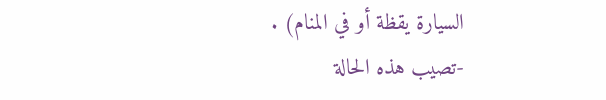السيارة يقظة أو في المنام) .
-تصيب هذه الحالة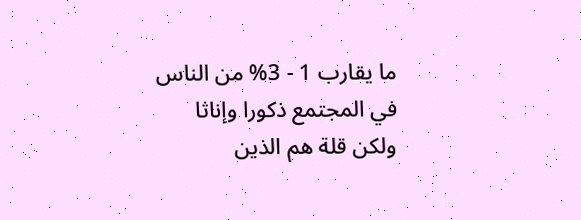ما يقارب 1 - 3% من الناس في المجتمع ذكورا وإناثا ولكن قلة هم الذين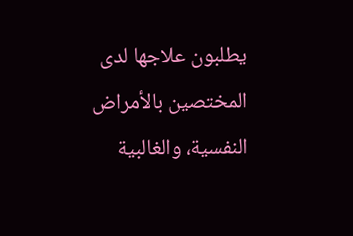يطلبون علاجها لدى المختصين بالأمراض النفسية، والغالبية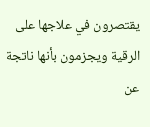يقتصرون في علاجها على الرقية ويجزمون بأنها ناتجة عن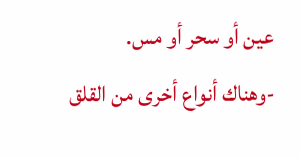عين أو سحر أو مس.
-وهناك أنواع أخرى من القلق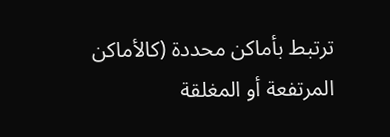ترتبط بأماكن محددة (كالأماكن المرتفعة أو المغلقة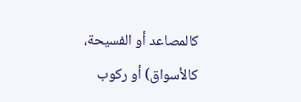كالمصاعد أو الفسيحة، كالأسواق) أو ركوب